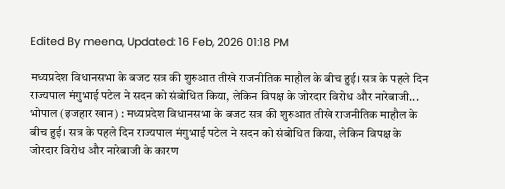Edited By meena, Updated: 16 Feb, 2026 01:18 PM

मध्यप्रदेश विधानसभा के बजट सत्र की शुरुआत तीखे राजनीतिक माहौल के बीच हुई। सत्र के पहले दिन राज्यपाल मंगुभाई पटेल ने सदन को संबोधित किया, लेकिन विपक्ष के जोरदार विरोध और नारेबाजी...
भोपाल (इजहार खान) : मध्यप्रदेश विधानसभा के बजट सत्र की शुरुआत तीखे राजनीतिक माहौल के बीच हुई। सत्र के पहले दिन राज्यपाल मंगुभाई पटेल ने सदन को संबोधित किया, लेकिन विपक्ष के जोरदार विरोध और नारेबाजी के कारण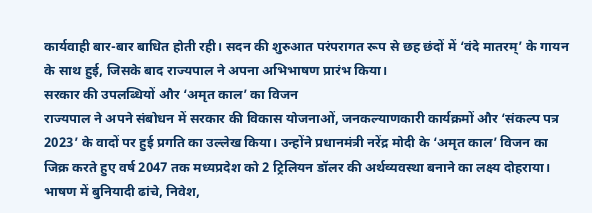कार्यवाही बार-बार बाधित होती रही। सदन की शुरुआत परंपरागत रूप से छह छंदों में ‘वंदे मातरम्’ के गायन के साथ हुई, जिसके बाद राज्यपाल ने अपना अभिभाषण प्रारंभ किया।
सरकार की उपलब्धियों और ‘अमृत काल’ का विजन
राज्यपाल ने अपने संबोधन में सरकार की विकास योजनाओं, जनकल्याणकारी कार्यक्रमों और ‘संकल्प पत्र 2023’ के वादों पर हुई प्रगति का उल्लेख किया। उन्होंने प्रधानमंत्री नरेंद्र मोदी के ‘अमृत काल’ विजन का जिक्र करते हुए वर्ष 2047 तक मध्यप्रदेश को 2 ट्रिलियन डॉलर की अर्थव्यवस्था बनाने का लक्ष्य दोहराया। भाषण में बुनियादी ढांचे, निवेश,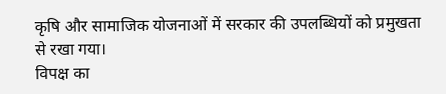कृषि और सामाजिक योजनाओं में सरकार की उपलब्धियों को प्रमुखता से रखा गया।
विपक्ष का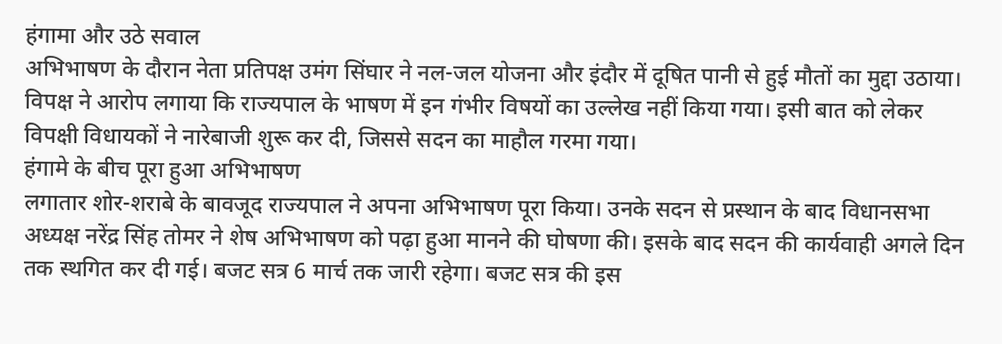हंगामा और उठे सवाल
अभिभाषण के दौरान नेता प्रतिपक्ष उमंग सिंघार ने नल-जल योजना और इंदौर में दूषित पानी से हुई मौतों का मुद्दा उठाया। विपक्ष ने आरोप लगाया कि राज्यपाल के भाषण में इन गंभीर विषयों का उल्लेख नहीं किया गया। इसी बात को लेकर विपक्षी विधायकों ने नारेबाजी शुरू कर दी, जिससे सदन का माहौल गरमा गया।
हंगामे के बीच पूरा हुआ अभिभाषण
लगातार शोर-शराबे के बावजूद राज्यपाल ने अपना अभिभाषण पूरा किया। उनके सदन से प्रस्थान के बाद विधानसभा अध्यक्ष नरेंद्र सिंह तोमर ने शेष अभिभाषण को पढ़ा हुआ मानने की घोषणा की। इसके बाद सदन की कार्यवाही अगले दिन तक स्थगित कर दी गई। बजट सत्र 6 मार्च तक जारी रहेगा। बजट सत्र की इस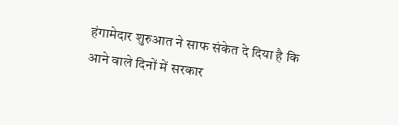हंगामेदार शुरुआत ने साफ संकेत दे दिया है कि आने वाले दिनों में सरकार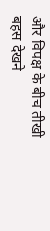और विपक्ष के बीच तीखी बहस देखने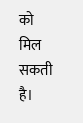को मिल सकती है।